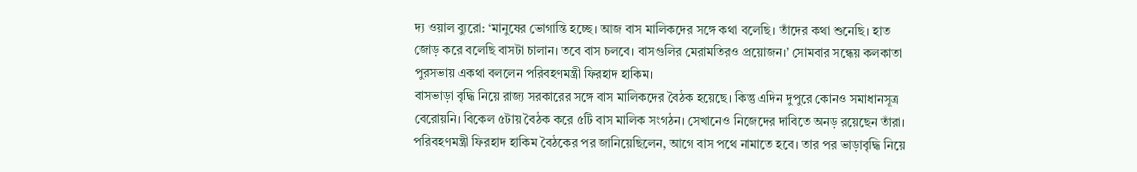দ্য ওয়াল ব্যুরো: ‘মানুষের ভোগান্তি হচ্ছে। আজ বাস মালিকদের সঙ্গে কথা বলেছি। তাঁদের কথা শুনেছি। হাত জোড় করে বলেছি বাসটা চালান। তবে বাস চলবে। বাসগুলির মেরামতিরও প্রয়োজন।’ সোমবার সন্ধেয় কলকাতা পুরসভায় একথা বললেন পরিবহণমন্ত্রী ফিরহাদ হাকিম।
বাসভাড়া বৃদ্ধি নিয়ে রাজ্য সরকারের সঙ্গে বাস মালিকদের বৈঠক হয়েছে। কিন্তু এদিন দুপুরে কোনও সমাধানসূত্র বেরোয়নি। বিকেল ৫টায় বৈঠক করে ৫টি বাস মালিক সংগঠন। সেখানেও নিজেদের দাবিতে অনড় রয়েছেন তাঁরা। পরিবহণমন্ত্রী ফিরহাদ হাকিম বৈঠকের পর জানিয়েছিলেন, আগে বাস পথে নামাতে হবে। তার পর ভাড়াবৃদ্ধি নিয়ে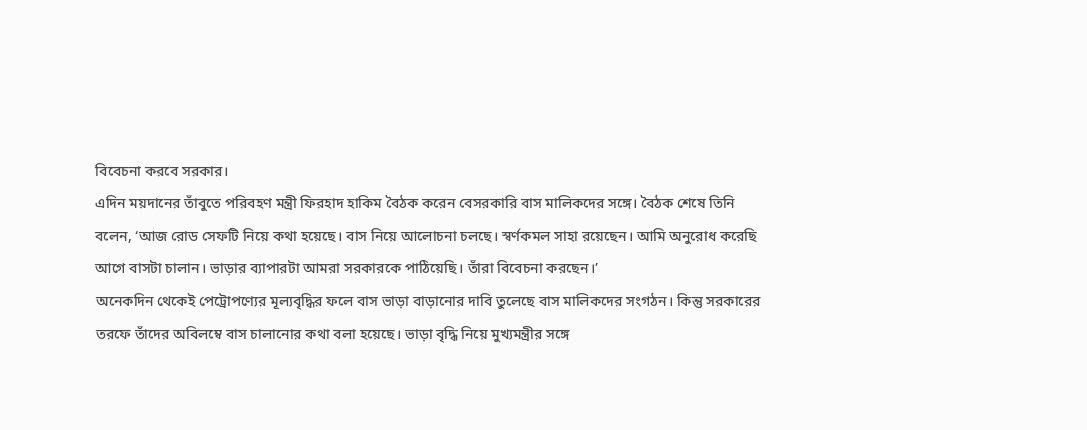বিবেচনা করবে সরকার।
এদিন ময়দানের তাঁবুতে পরিবহণ মন্ত্রী ফিরহাদ হাকিম বৈঠক করেন বেসরকারি বাস মালিকদের সঙ্গে। বৈঠক শেষে তিনি বলেন, ‘আজ রোড সেফটি নিয়ে কথা হয়েছে। বাস নিয়ে আলোচনা চলছে। স্বর্ণকমল সাহা রয়েছেন। আমি অনুরোধ করেছি আগে বাসটা চালান। ভাড়ার ব্যাপারটা আমরা সরকারকে পাঠিয়েছি। তাঁরা বিবেচনা করছেন।’
অনেকদিন থেকেই পেট্রোপণ্যের মূল্যবৃদ্ধির ফলে বাস ভাড়া বাড়ানোর দাবি তুলেছে বাস মালিকদের সংগঠন। কিন্তু সরকারের তরফে তাঁদের অবিলম্বে বাস চালানোর কথা বলা হয়েছে। ভাড়া বৃদ্ধি নিয়ে মুখ্যমন্ত্রীর সঙ্গে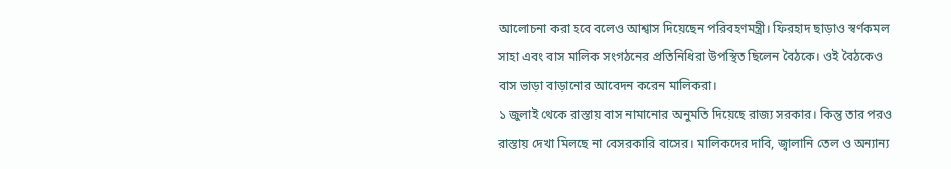আলোচনা করা হবে বলেও আশ্বাস দিয়েছেন পরিবহণমন্ত্রী। ফিরহাদ ছাড়াও স্বর্ণকমল সাহা এবং বাস মালিক সংগঠনের প্রতিনিধিরা উপস্থিত ছিলেন বৈঠকে। ওই বৈঠকেও বাস ভাড়া বাড়ানোর আবেদন করেন মালিকরা।
১ জুলাই থেকে রাস্তায় বাস নামানোর অনুমতি দিয়েছে রাজ্য সরকার। কিন্তু তার পরও রাস্তায় দেখা মিলছে না বেসরকারি বাসের। মালিকদের দাবি, জ্বালানি তেল ও অন্যান্য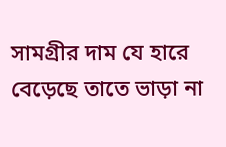সামগ্রীর দাম যে হারে বেড়েছে তাতে ভাড়া না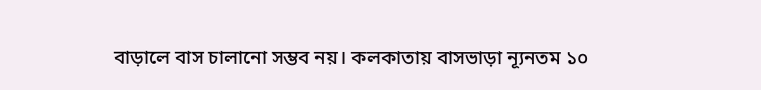বাড়ালে বাস চালানো সম্ভব নয়। কলকাতায় বাসভাড়া ন্যূনতম ১০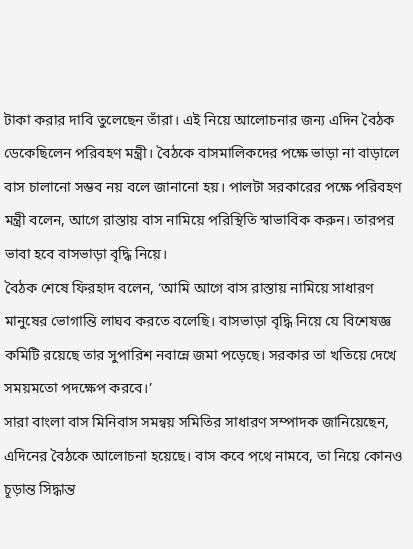টাকা করার দাবি তুলেছেন তাঁরা। এই নিয়ে আলোচনার জন্য এদিন বৈঠক ডেকেছিলেন পরিবহণ মন্ত্রী। বৈঠকে বাসমালিকদের পক্ষে ভাড়া না বাড়ালে বাস চালানো সম্ভব নয় বলে জানানো হয়। পালটা সরকারের পক্ষে পরিবহণ মন্ত্রী বলেন, আগে রাস্তায় বাস নামিয়ে পরিস্থিতি স্বাভাবিক করুন। তারপর ভাবা হবে বাসভাড়া বৃদ্ধি নিয়ে।
বৈঠক শেষে ফিরহাদ বলেন, ‘আমি আগে বাস রাস্তায় নামিয়ে সাধারণ মানুষের ভোগান্তি লাঘব করতে বলেছি। বাসভাড়া বৃদ্ধি নিয়ে যে বিশেষজ্ঞ কমিটি রয়েছে তার সুপারিশ নবান্নে জমা পড়েছে। সরকার তা খতিয়ে দেখে সময়মতো পদক্ষেপ করবে।’
সারা বাংলা বাস মিনিবাস সমন্বয় সমিতির সাধারণ সম্পাদক জানিয়েছেন, এদিনের বৈঠকে আলোচনা হয়েছে। বাস কবে পথে নামবে, তা নিয়ে কোনও চূড়ান্ত সিদ্ধান্ত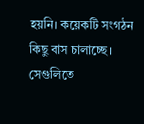হয়নি। কয়েকটি সংগঠন কিছু বাস চালাচ্ছে। সেগুলিতে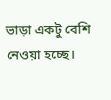ভাড়া একটু বেশি নেওয়া হচ্ছে।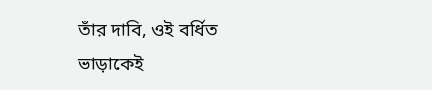তাঁর দাবি, ওই বর্ধিত ভাড়াকেই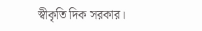স্বীকৃতি দিক সরকার।